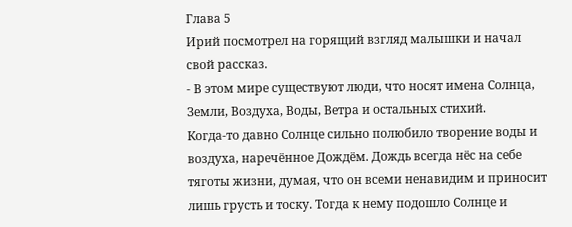Глава 5
Ирий посмотрел на горящий взгляд малышки и начал свой рассказ.
- В этом мире существуют люди, что носят имена Солнца, Земли, Воздуха, Воды, Ветра и остальных стихий.
Когда-то давно Солнце сильно полюбило творение воды и воздуха, наречённое Дождём. Дождь всегда нёс на себе тяготы жизни, думая, что он всеми ненавидим и приносит лишь грусть и тоску. Тогда к нему подошло Солнце и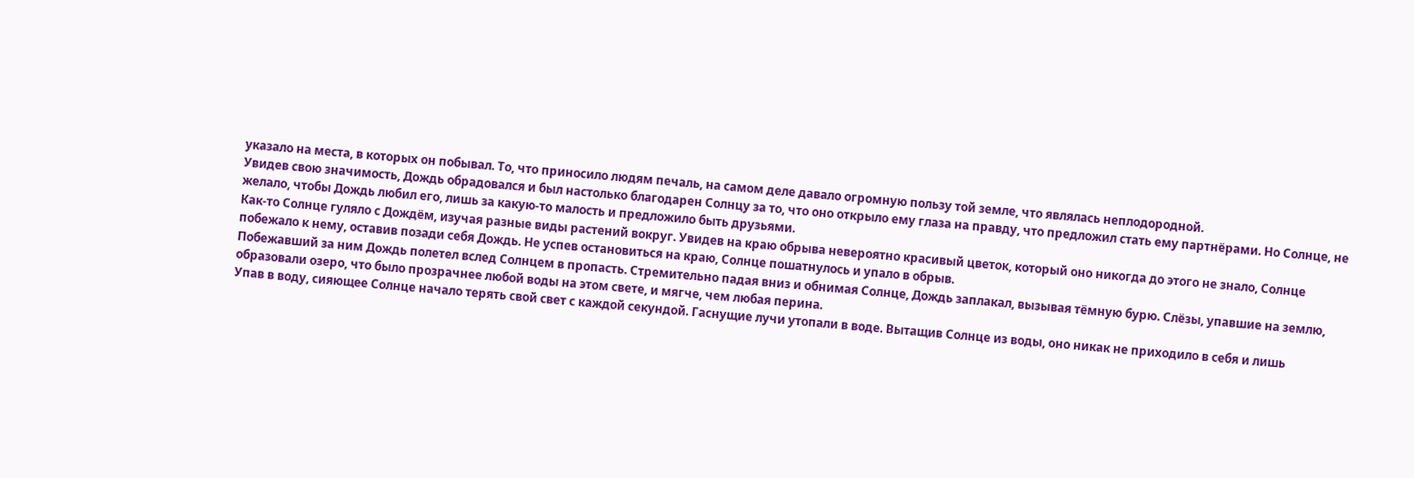указало на места, в которых он побывал. То, что приносило людям печаль, на самом деле давало огромную пользу той земле, что являлась неплодородной.
Увидев свою значимость, Дождь обрадовался и был настолько благодарен Солнцу за то, что оно открыло ему глаза на правду, что предложил стать ему партнёрами. Но Солнце, не желало, чтобы Дождь любил его, лишь за какую-то малость и предложило быть друзьями.
Как-то Солнце гуляло с Дождём, изучая разные виды растений вокруг. Увидев на краю обрыва невероятно красивый цветок, который оно никогда до этого не знало, Солнце побежало к нему, оставив позади себя Дождь. Не успев остановиться на краю, Солнце пошатнулось и упало в обрыв.
Побежавший за ним Дождь полетел вслед Солнцем в пропасть. Стремительно падая вниз и обнимая Солнце, Дождь заплакал, вызывая тёмную бурю. Слёзы, упавшие на землю, образовали озеро, что было прозрачнее любой воды на этом свете, и мягче, чем любая перина.
Упав в воду, сияющее Солнце начало терять свой свет с каждой секундой. Гаснущие лучи утопали в воде. Вытащив Солнце из воды, оно никак не приходило в себя и лишь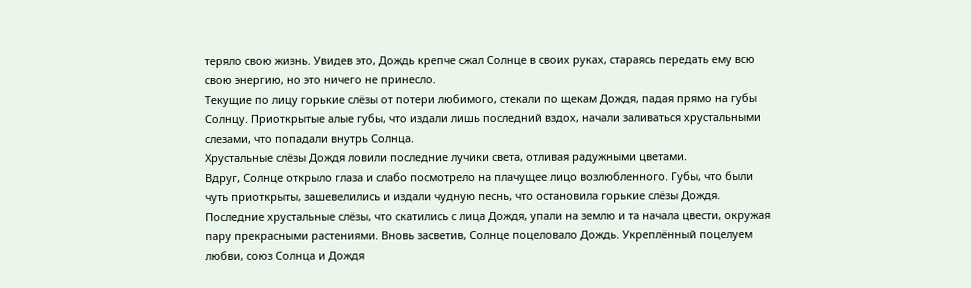теряло свою жизнь. Увидев это, Дождь крепче сжал Солнце в своих руках, стараясь передать ему всю свою энергию, но это ничего не принесло.
Текущие по лицу горькие слёзы от потери любимого, стекали по щекам Дождя, падая прямо на губы Солнцу. Приоткрытые алые губы, что издали лишь последний вздох, начали заливаться хрустальными слезами, что попадали внутрь Солнца.
Хрустальные слёзы Дождя ловили последние лучики света, отливая радужными цветами.
Вдруг, Солнце открыло глаза и слабо посмотрело на плачущее лицо возлюбленного. Губы, что были чуть приоткрыты, зашевелились и издали чудную песнь, что остановила горькие слёзы Дождя.
Последние хрустальные слёзы, что скатились с лица Дождя, упали на землю и та начала цвести, окружая пару прекрасными растениями. Вновь засветив, Солнце поцеловало Дождь. Укреплённый поцелуем любви, союз Солнца и Дождя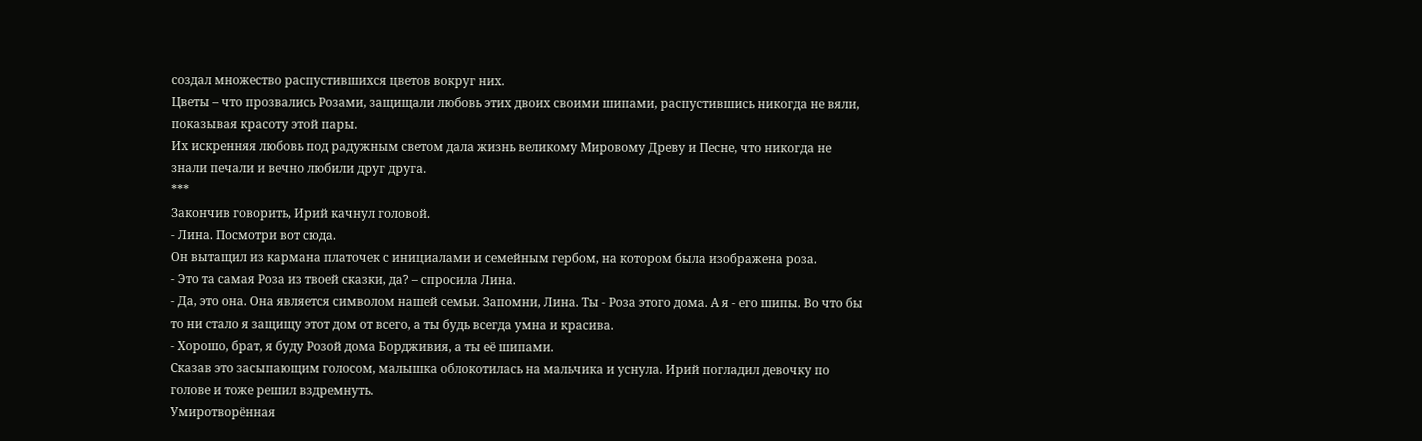создал множество распустившихся цветов вокруг них.
Цветы – что прозвались Розами, защищали любовь этих двоих своими шипами, распустившись никогда не вяли, показывая красоту этой пары.
Их искренняя любовь под радужным светом дала жизнь великому Мировому Древу и Песне, что никогда не знали печали и вечно любили друг друга.
***
Закончив говорить, Ирий качнул головой.
- Лина. Посмотри вот сюда.
Он вытащил из кармана платочек с инициалами и семейным гербом, на котором была изображена роза.
- Это та самая Роза из твоей сказки, да? – спросила Лина.
- Да, это она. Она является символом нашей семьи. Запомни, Лина. Ты - Роза этого дома. А я - его шипы. Во что бы то ни стало я защищу этот дом от всего, а ты будь всегда умна и красива.
- Хорошо, брат, я буду Розой дома Бордживия, а ты её шипами.
Сказав это засыпающим голосом, малышка облокотилась на мальчика и уснула. Ирий погладил девочку по голове и тоже решил вздремнуть.
Умиротворённая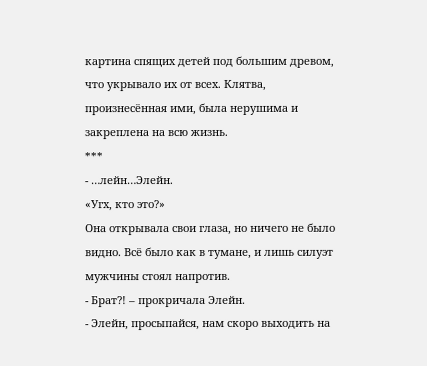картина спящих детей под большим древом, что укрывало их от всех. Клятва, произнесённая ими, была нерушима и закреплена на всю жизнь.
***
- …лейн…Элейн.
«Угх, кто это?»
Она открывала свои глаза, но ничего не было видно. Всё было как в тумане, и лишь силуэт мужчины стоял напротив.
- Брат?! – прокричала Элейн.
- Элейн, просыпайся, нам скоро выходить на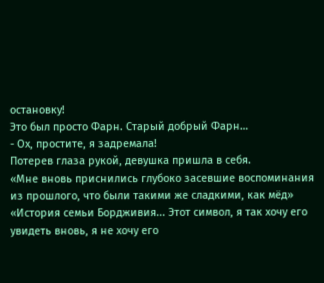остановку!
Это был просто Фарн. Старый добрый Фарн…
- Ох, простите, я задремала!
Потерев глаза рукой, девушка пришла в себя.
«Мне вновь приснились глубоко засевшие воспоминания из прошлого, что были такими же сладкими, как мёд»
«История семьи Бордживия... Этот символ, я так хочу его увидеть вновь, я не хочу его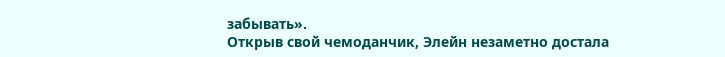забывать».
Открыв свой чемоданчик, Элейн незаметно достала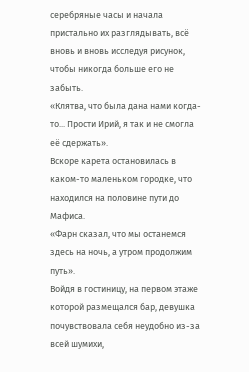серебряные часы и начала пристально их разглядывать, всё вновь и вновь исследуя рисунок, чтобы никогда больше его не забыть.
«Клятва, что была дана нами когда-то... Прости Ирий, я так и не смогла её сдержать».
Вскоре карета остановилась в каком-то маленьком городке, что находился на половине пути до Мафиса.
«Фарн сказал, что мы останемся здесь на ночь, а утром продолжим путь».
Войдя в гостиницу, на первом этаже которой размещался бар, девушка почувствовала себя неудобно из-за всей шумихи,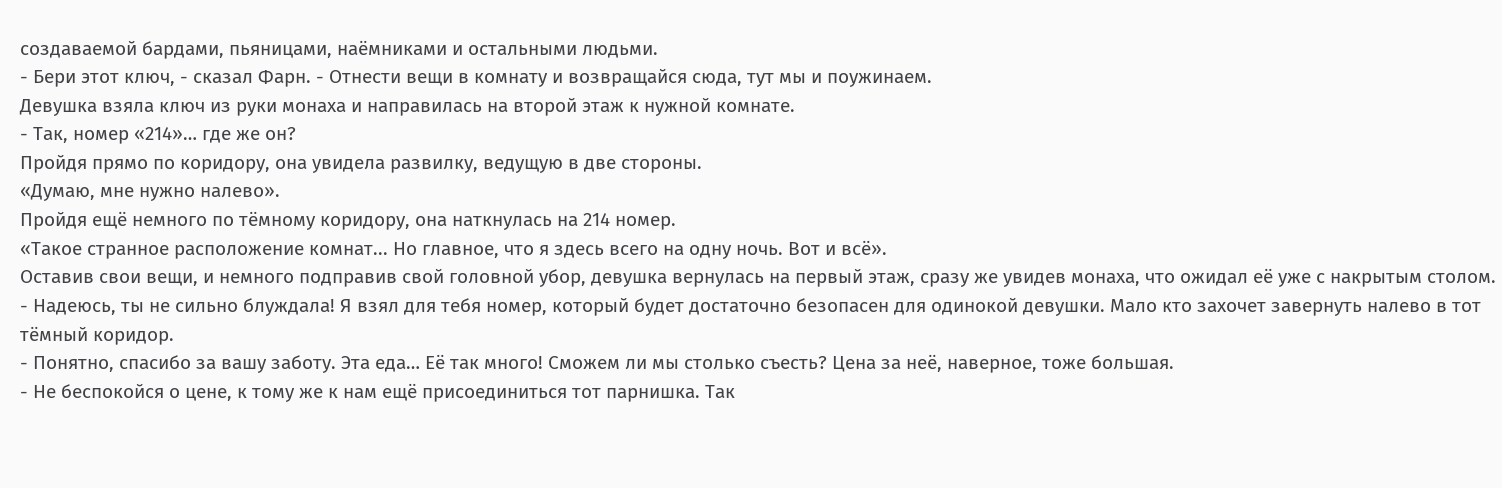создаваемой бардами, пьяницами, наёмниками и остальными людьми.
- Бери этот ключ, - сказал Фарн. - Отнести вещи в комнату и возвращайся сюда, тут мы и поужинаем.
Девушка взяла ключ из руки монаха и направилась на второй этаж к нужной комнате.
- Так, номер «214»… где же он?
Пройдя прямо по коридору, она увидела развилку, ведущую в две стороны.
«Думаю, мне нужно налево».
Пройдя ещё немного по тёмному коридору, она наткнулась на 214 номер.
«Такое странное расположение комнат... Но главное, что я здесь всего на одну ночь. Вот и всё».
Оставив свои вещи, и немного подправив свой головной убор, девушка вернулась на первый этаж, сразу же увидев монаха, что ожидал её уже с накрытым столом.
- Надеюсь, ты не сильно блуждала! Я взял для тебя номер, который будет достаточно безопасен для одинокой девушки. Мало кто захочет завернуть налево в тот тёмный коридор.
- Понятно, спасибо за вашу заботу. Эта еда… Её так много! Сможем ли мы столько съесть? Цена за неё, наверное, тоже большая.
- Не беспокойся о цене, к тому же к нам ещё присоединиться тот парнишка. Так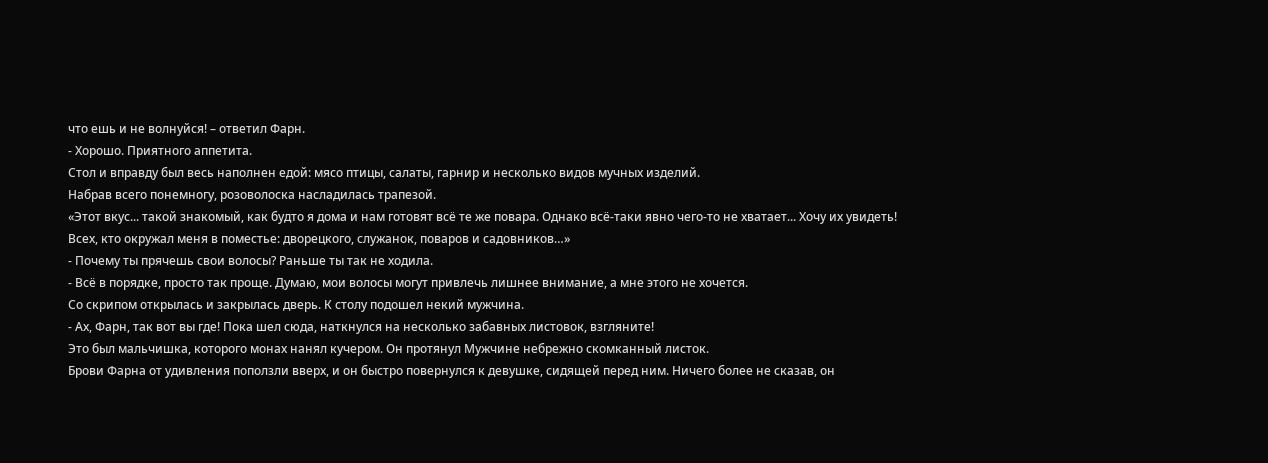что ешь и не волнуйся! – ответил Фарн.
- Хорошо. Приятного аппетита.
Стол и вправду был весь наполнен едой: мясо птицы, салаты, гарнир и несколько видов мучных изделий.
Набрав всего понемногу, розоволоска насладилась трапезой.
«Этот вкус... такой знакомый, как будто я дома и нам готовят всё те же повара. Однако всё-таки явно чего-то не хватает... Хочу их увидеть! Всех, кто окружал меня в поместье: дворецкого, служанок, поваров и садовников…»
- Почему ты прячешь свои волосы? Раньше ты так не ходила.
- Всё в порядке, просто так проще. Думаю, мои волосы могут привлечь лишнее внимание, а мне этого не хочется.
Со скрипом открылась и закрылась дверь. К столу подошел некий мужчина.
- Ах, Фарн, так вот вы где! Пока шел сюда, наткнулся на несколько забавных листовок, взгляните!
Это был мальчишка, которого монах нанял кучером. Он протянул Мужчине небрежно скомканный листок.
Брови Фарна от удивления поползли вверх, и он быстро повернулся к девушке, сидящей перед ним. Ничего более не сказав, он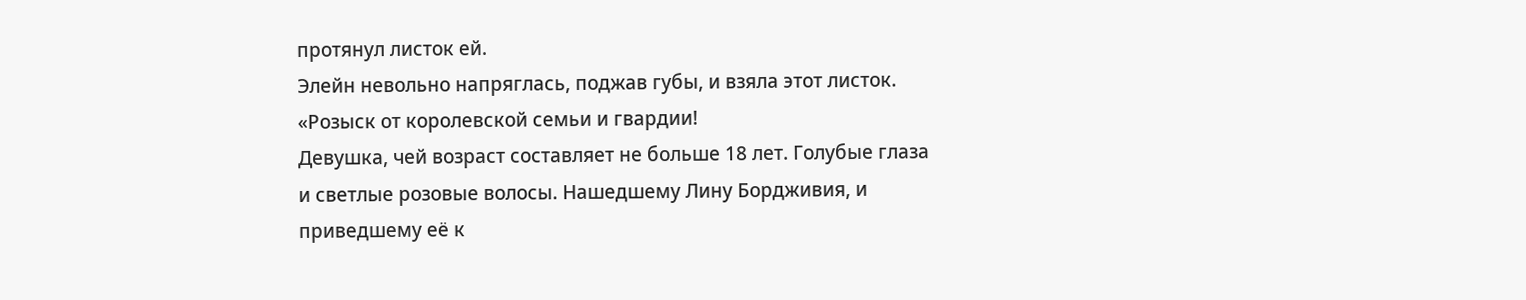протянул листок ей.
Элейн невольно напряглась, поджав губы, и взяла этот листок.
«Розыск от королевской семьи и гвардии!
Девушка, чей возраст составляет не больше 18 лет. Голубые глаза и светлые розовые волосы. Нашедшему Лину Бордживия, и приведшему её к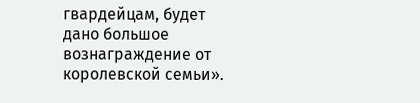гвардейцам, будет дано большое вознаграждение от королевской семьи».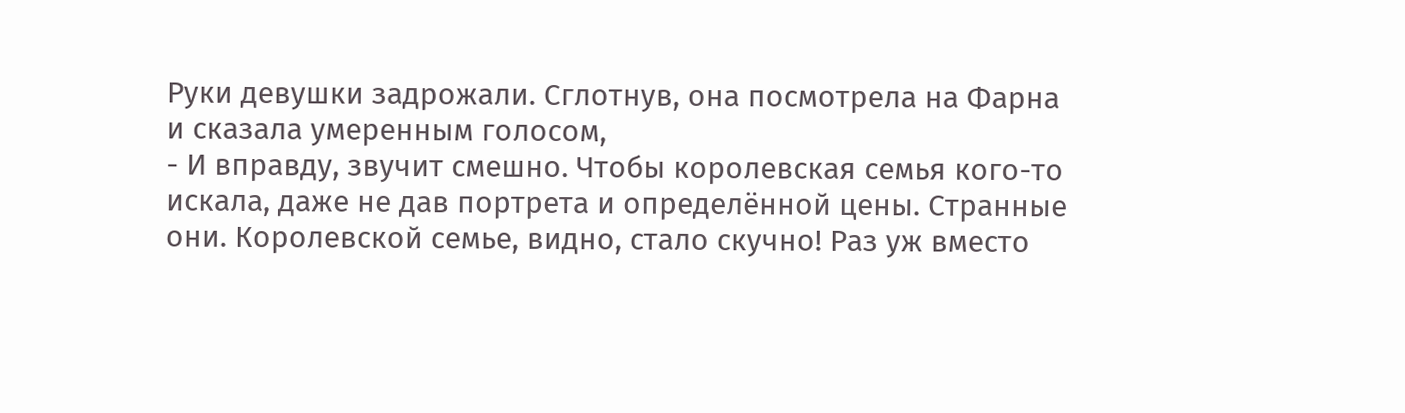Руки девушки задрожали. Сглотнув, она посмотрела на Фарна и сказала умеренным голосом,
- И вправду, звучит смешно. Чтобы королевская семья кого-то искала, даже не дав портрета и определённой цены. Странные они. Королевской семье, видно, стало скучно! Раз уж вместо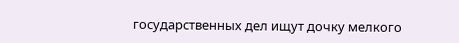государственных дел ищут дочку мелкого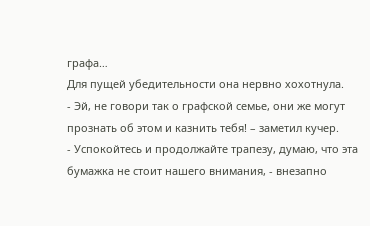графа…
Для пущей убедительности она нервно хохотнула.
- Эй, не говори так о графской семье, они же могут прознать об этом и казнить тебя! – заметил кучер.
- Успокойтесь и продолжайте трапезу, думаю, что эта бумажка не стоит нашего внимания, - внезапно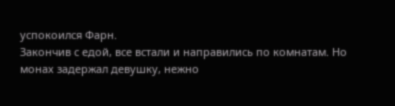успокоился Фарн.
Закончив с едой, все встали и направились по комнатам. Но монах задержал девушку, нежно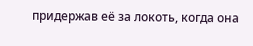придержав её за локоть, когда она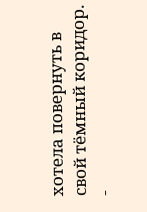хотела повернуть в свой тёмный коридор.
-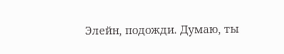Элейн, подожди. Думаю, ты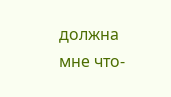должна мне что-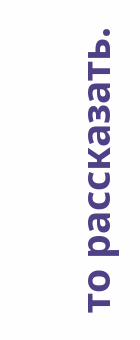то рассказать.